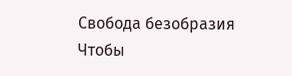Свобода безобразия
Чтобы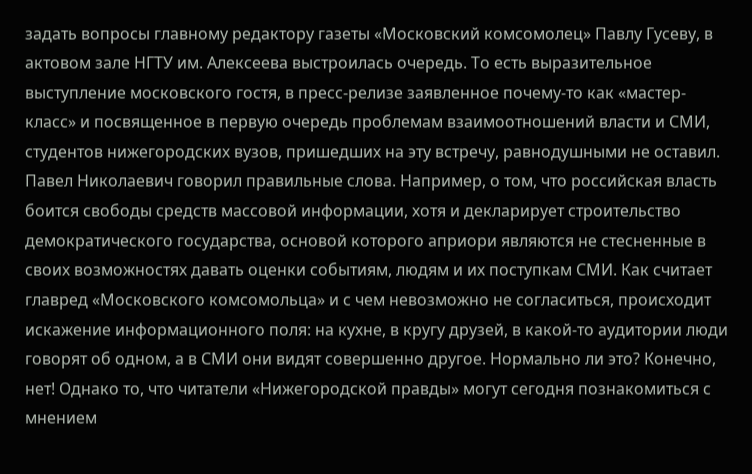задать вопросы главному редактору газеты «Московский комсомолец» Павлу Гусеву, в актовом зале НГТУ им. Алексеева выстроилась очередь. То есть выразительное выступление московского гостя, в пресс-релизе заявленное почему-то как «мастер-класс» и посвященное в первую очередь проблемам взаимоотношений власти и СМИ, студентов нижегородских вузов, пришедших на эту встречу, равнодушными не оставил. Павел Николаевич говорил правильные слова. Например, о том, что российская власть боится свободы средств массовой информации, хотя и декларирует строительство демократического государства, основой которого априори являются не стесненные в своих возможностях давать оценки событиям, людям и их поступкам СМИ. Как считает главред «Московского комсомольца» и с чем невозможно не согласиться, происходит искажение информационного поля: на кухне, в кругу друзей, в какой-то аудитории люди говорят об одном, а в СМИ они видят совершенно другое. Нормально ли это? Конечно, нет! Однако то, что читатели «Нижегородской правды» могут сегодня познакомиться с мнением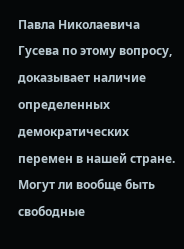Павла Николаевича Гусева по этому вопросу, доказывает наличие определенных демократических перемен в нашей стране. Могут ли вообще быть свободные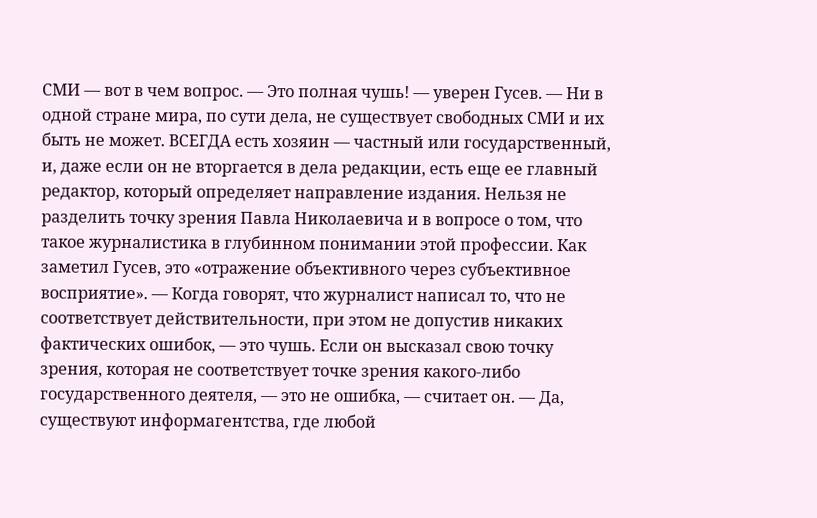СМИ — вот в чем вопрос. — Это полная чушь! — уверен Гусев. — Ни в одной стране мира, по сути дела, не существует свободных СМИ и их быть не может. ВСЕГДА есть хозяин — частный или государственный, и, даже если он не вторгается в дела редакции, есть еще ее главный редактор, который определяет направление издания. Нельзя не разделить точку зрения Павла Николаевича и в вопросе о том, что такое журналистика в глубинном понимании этой профессии. Как заметил Гусев, это «отражение объективного через субъективное восприятие». — Когда говорят, что журналист написал то, что не соответствует действительности, при этом не допустив никаких фактических ошибок, — это чушь. Если он высказал свою точку зрения, которая не соответствует точке зрения какого-либо государственного деятеля, — это не ошибка, — считает он. — Да, существуют информагентства, где любой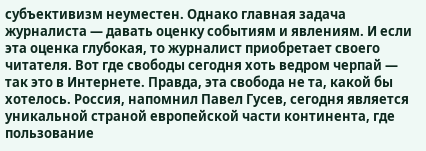субъективизм неуместен. Однако главная задача журналиста — давать оценку событиям и явлениям. И если эта оценка глубокая, то журналист приобретает своего читателя. Вот где свободы сегодня хоть ведром черпай — так это в Интернете. Правда, эта свобода не та, какой бы хотелось. Россия, напомнил Павел Гусев, сегодня является уникальной страной европейской части континента, где пользование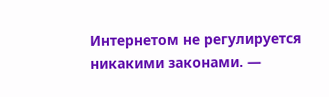Интернетом не регулируется никакими законами. —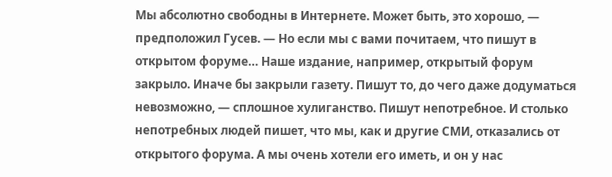Мы абсолютно свободны в Интернете. Может быть, это хорошо, — предположил Гусев. — Но если мы с вами почитаем, что пишут в открытом форуме… Наше издание, например, открытый форум закрыло. Иначе бы закрыли газету. Пишут то, до чего даже додуматься невозможно, — сплошное хулиганство. Пишут непотребное. И столько непотребных людей пишет, что мы, как и другие СМИ, отказались от открытого форума. А мы очень хотели его иметь, и он у нас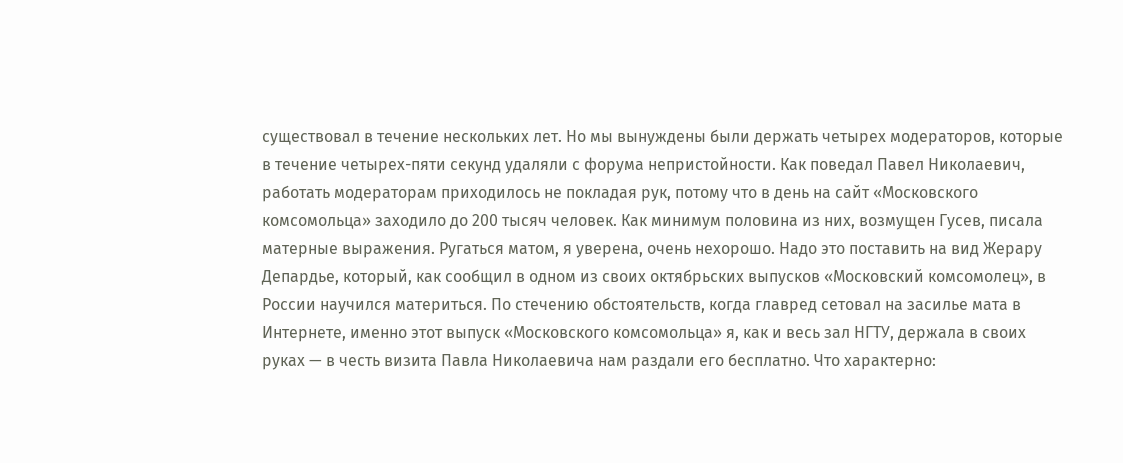существовал в течение нескольких лет. Но мы вынуждены были держать четырех модераторов, которые в течение четырех-пяти секунд удаляли с форума непристойности. Как поведал Павел Николаевич, работать модераторам приходилось не покладая рук, потому что в день на сайт «Московского комсомольца» заходило до 200 тысяч человек. Как минимум половина из них, возмущен Гусев, писала матерные выражения. Ругаться матом, я уверена, очень нехорошо. Надо это поставить на вид Жерару Депардье, который, как сообщил в одном из своих октябрьских выпусков «Московский комсомолец», в России научился материться. По стечению обстоятельств, когда главред сетовал на засилье мата в Интернете, именно этот выпуск «Московского комсомольца» я, как и весь зал НГТУ, держала в своих руках — в честь визита Павла Николаевича нам раздали его бесплатно. Что характерно: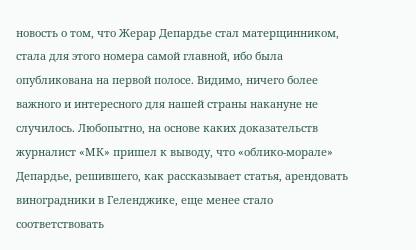новость о том, что Жерар Депардье стал матерщинником, стала для этого номера самой главной, ибо была опубликована на первой полосе. Видимо, ничего более важного и интересного для нашей страны накануне не случилось. Любопытно, на основе каких доказательств журналист «МК» пришел к выводу, что «облико-морале» Депардье, решившего, как рассказывает статья, арендовать виноградники в Геленджике, еще менее стало соответствовать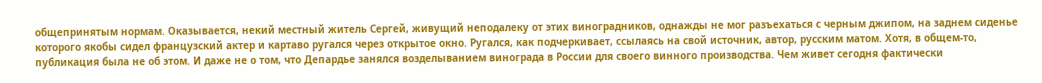общепринятым нормам. Оказывается, некий местный житель Сергей, живущий неподалеку от этих виноградников, однажды не мог разъехаться с черным джипом, на заднем сиденье которого якобы сидел французский актер и картаво ругался через открытое окно. Ругался, как подчеркивает, ссылаясь на свой источник, автор, русским матом. Хотя, в общем-то, публикация была не об этом. И даже не о том, что Депардье занялся возделыванием винограда в России для своего винного производства. Чем живет сегодня фактически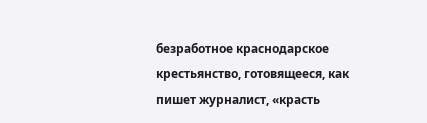безработное краснодарское крестьянство, готовящееся, как пишет журналист, «красть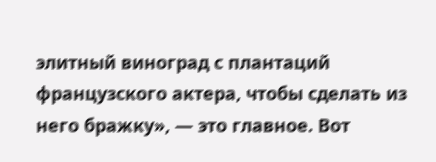элитный виноград с плантаций французского актера, чтобы сделать из него бражку», — это главное. Вот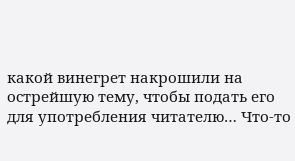какой винегрет накрошили на острейшую тему, чтобы подать его для употребления читателю… Что-то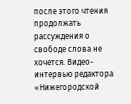после этого чтения продолжать рассуждения о свободе слова не хочется. Видео-интервью редактора «Нижегородской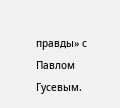правды» с Павлом Гусевым.